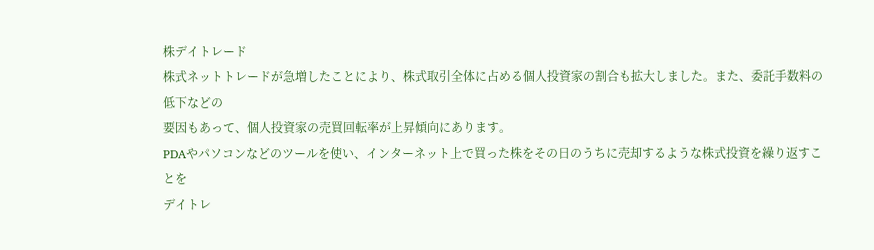株デイトレード
株式ネットトレードが急増したことにより、株式取引全体に占める個人投資家の割合も拡大しました。また、委託手数料の低下などの
要因もあって、個人投資家の売買回転率が上昇傾向にあります。
PDAやパソコンなどのツールを使い、インターネット上で買った株をその日のうちに売却するような株式投資を繰り返すことを
デイトレ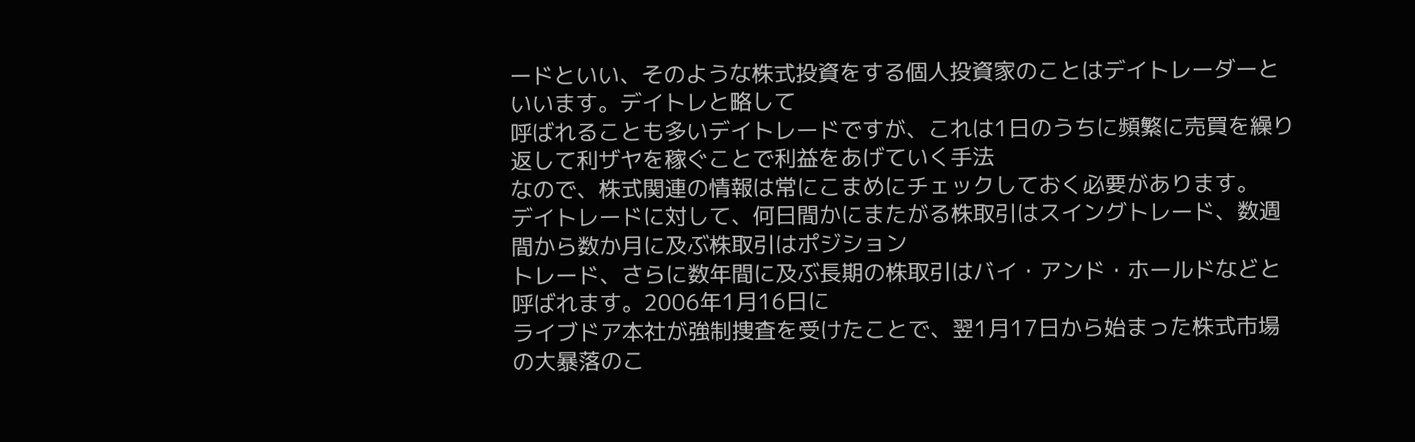ードといい、そのような株式投資をする個人投資家のことはデイトレーダーといいます。デイトレと略して
呼ばれることも多いデイトレードですが、これは1日のうちに頻繁に売買を繰り返して利ザヤを稼ぐことで利益をあげていく手法
なので、株式関連の情報は常にこまめにチェックしておく必要があります。
デイトレードに対して、何日間かにまたがる株取引はスイングトレード、数週間から数か月に及ぶ株取引はポジション
トレード、さらに数年間に及ぶ長期の株取引はバイ・アンド・ホールドなどと呼ばれます。2006年1月16日に
ライブドア本社が強制捜査を受けたことで、翌1月17日から始まった株式市場の大暴落のこ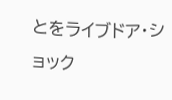とをライブドア・ショック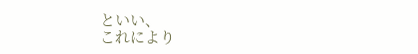といい、
これにより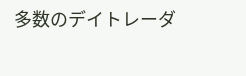多数のデイトレーダ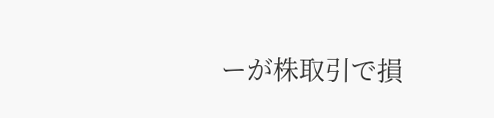ーが株取引で損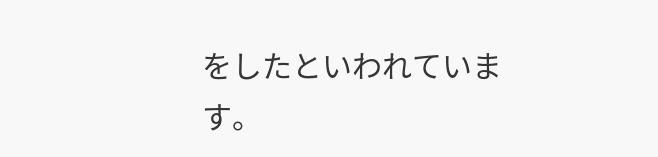をしたといわれています。